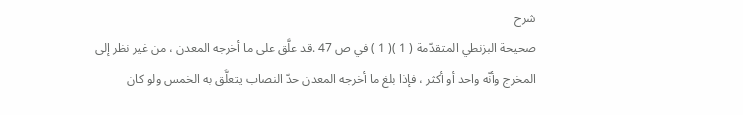شرح
صحيحة البزنطي المتقدّمة ( 1 )( 1 ) في ص 47 .قد علَّق على ما أخرجه المعدن ، من غير نظر إلى المخرج وأنّه واحد أو أكثر ، فإذا بلغ ما أخرجه المعدن حدّ النصاب يتعلَّق به الخمس ولو كان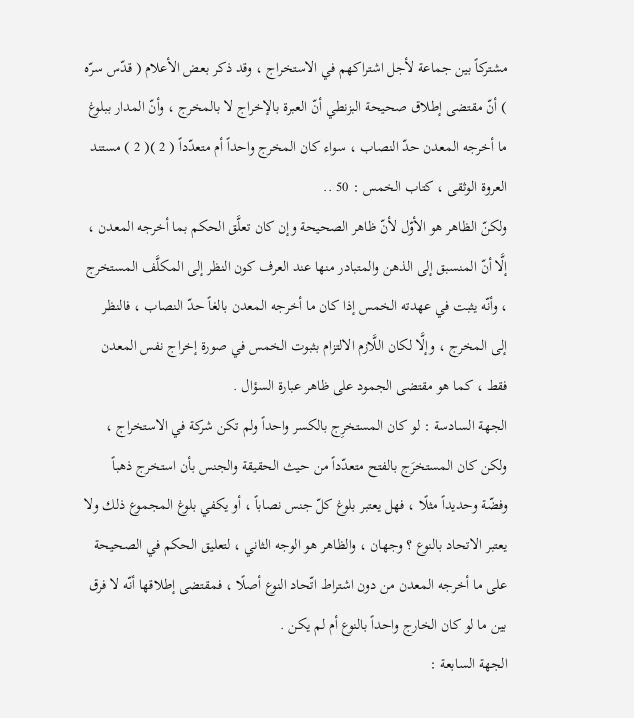مشتركاً بين جماعة لأجل اشتراكهم في الاستخراج ، وقد ذكر بعض الأعلام ( قدّس سرّه ) أنّ مقتضى إطلاق صحيحة البزنطي أنّ العبرة بالإخراج لا بالمخرج ، وأنّ المدار ببلوغ ما أخرجه المعدن حدّ النصاب ، سواء كان المخرج واحداً أم متعدّداً ( 2 )( 2 ) مستند العروة الوثقى ، كتاب الخمس : 50 ..
ولكنّ الظاهر هو الأوّل لأنّ ظاهر الصحيحة وإن كان تعلَّق الحكم بما أخرجه المعدن ، إلَّا أنّ المنسبق إلى الذهن والمتبادر منها عند العرف كون النظر إلى المكلَّف المستخرج ، وأنّه يثبت في عهدته الخمس إذا كان ما أخرجه المعدن بالغاً حدّ النصاب ، فالنظر إلى المخرج ، وإلَّا لكان اللَّازم الالتزام بثبوت الخمس في صورة إخراج نفس المعدن فقط ، كما هو مقتضى الجمود على ظاهر عبارة السؤال .
الجهة السادسة : لو كان المستخرِج بالكسر واحداً ولم تكن شركة في الاستخراج ، ولكن كان المستخرَج بالفتح متعدّداً من حيث الحقيقة والجنس بأن استخرج ذهباً وفضّة وحديداً مثلًا ، فهل يعتبر بلوغ كلّ جنس نصاباً ، أو يكفي بلوغ المجموع ذلك ولا يعتبر الاتحاد بالنوع ؟ وجهان ، والظاهر هو الوجه الثاني ، لتعليق الحكم في الصحيحة على ما أخرجه المعدن من دون اشتراط اتّحاد النوع أصلًا ، فمقتضى إطلاقها أنّه لا فرق بين ما لو كان الخارج واحداً بالنوع أم لم يكن .
الجهة السابعة :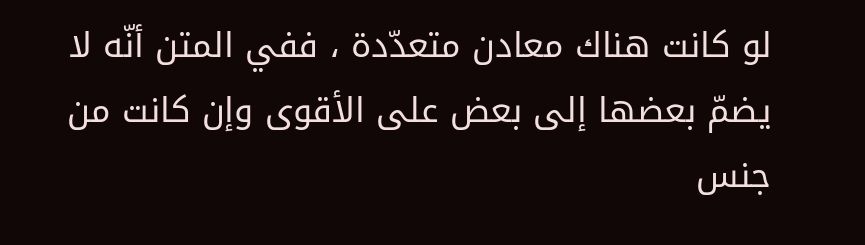لو كانت هناك معادن متعدّدة ، ففي المتن أنّه لا يضمّ بعضها إلى بعض على الأقوى وإن كانت من جنس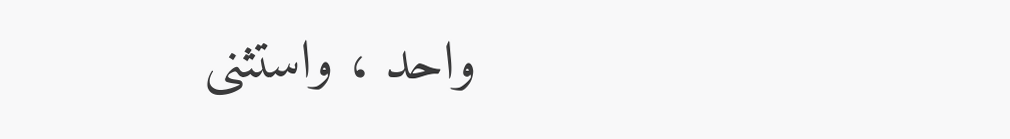واحد ، واستثنى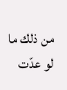من ذلك ما لو عدّت